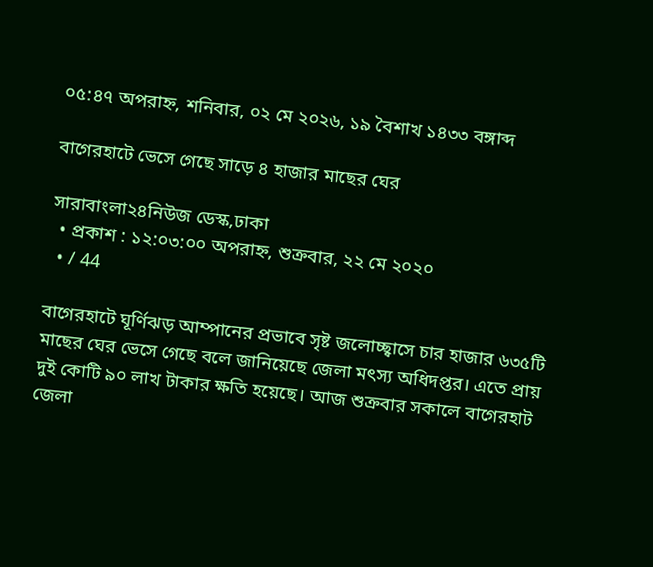০৫:৪৭ অপরাহ্ন, শনিবার, ০২ মে ২০২৬, ১৯ বৈশাখ ১৪৩৩ বঙ্গাব্দ

বাগেরহাটে ভেসে গেছে সাড়ে ৪ হাজার মাছের ঘের

সারাবাংলা২৪নিউজ ডেস্ক,ঢাকা
  • প্রকাশ : ১২:০৩:০০ অপরাহ্ন, শুক্রবার, ২২ মে ২০২০
  • / 44

বাগেরহাটে ঘূর্ণিঝড় আম্পানের প্রভাবে সৃষ্ট জলোচ্ছ্বাসে চার হাজার ৬৩৫টি মাছের ঘের ভেসে গেছে বলে জানিয়েছে জেলা মৎস্য অধিদপ্তর। এতে প্রায় দুই কোটি ৯০ লাখ টাকার ক্ষতি হয়েছে। আজ শুক্রবার সকালে বাগেরহাট জেলা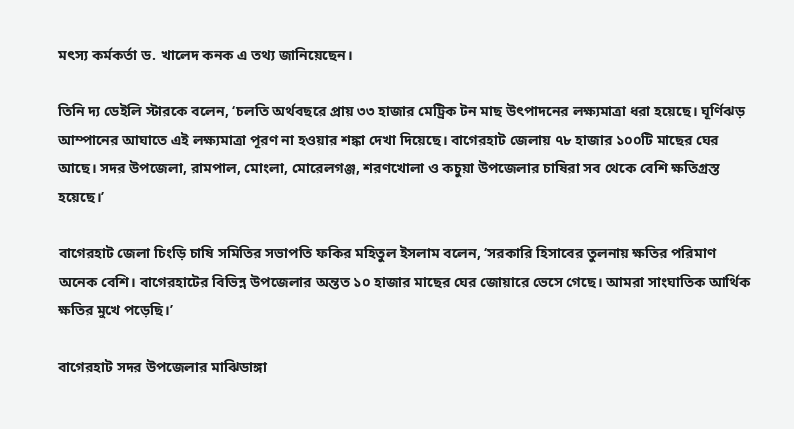মৎস্য কর্মকর্তা ড. খালেদ কনক এ তথ্য জানিয়েছেন।

তিনি দ্য ডেইলি স্টারকে বলেন, ‘চলতি অর্থবছরে প্রায় ৩৩ হাজার মেট্রিক টন মাছ উৎপাদনের লক্ষ্যমাত্রা ধরা হয়েছে। ঘূর্ণিঝড় আম্পানের আঘাতে এই লক্ষ্যমাত্রা পূরণ না হওয়ার শঙ্কা দেখা দিয়েছে। বাগেরহাট জেলায় ৭৮ হাজার ১০০টি মাছের ঘের আছে। সদর উপজেলা, রামপাল, মোংলা, মোরেলগঞ্জ, শরণখোলা ও কচুয়া উপজেলার চাষিরা সব থেকে বেশি ক্ষতিগ্রস্ত হয়েছে।’

বাগেরহাট জেলা চিংড়ি চাষি সমিতির সভাপতি ফকির মহিতুল ইসলাম বলেন, ‘সরকারি হিসাবের তুলনায় ক্ষতির পরিমাণ অনেক বেশি। বাগেরহাটের বিভিন্ন উপজেলার অন্তত ১০ হাজার মাছের ঘের জোয়ারে ভেসে গেছে। আমরা সাংঘাতিক আর্থিক ক্ষতির মুখে পড়েছি।’

বাগেরহাট সদর উপজেলার মাঝিডাঙ্গা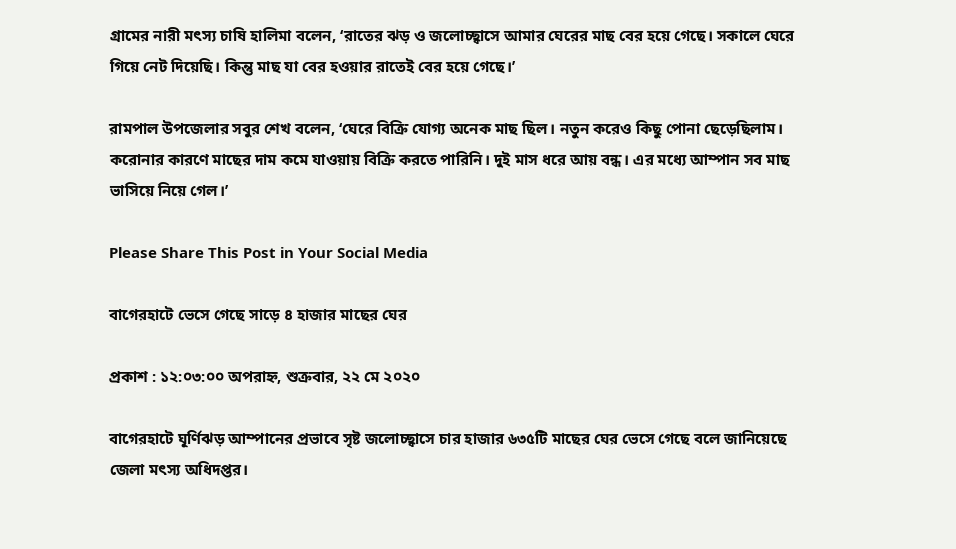গ্রামের নারী মৎস্য চাষি হালিমা বলেন, ‘রাতের ঝড় ও জলোচ্ছ্বাসে আমার ঘেরের মাছ বের হয়ে গেছে। সকালে ঘেরে গিয়ে নেট দিয়েছি। কিন্তু মাছ যা বের হওয়ার রাতেই বের হয়ে গেছে।’

রামপাল উপজেলার সবুর শেখ বলেন, ‘ঘেরে বিক্রি যোগ্য অনেক মাছ ছিল। নতুন করেও কিছু পোনা ছেড়েছিলাম। করোনার কারণে মাছের দাম কমে যাওয়ায় বিক্রি করতে পারিনি। দুই মাস ধরে আয় বন্ধ। এর মধ্যে আম্পান সব মাছ ভাসিয়ে নিয়ে গেল।’

Please Share This Post in Your Social Media

বাগেরহাটে ভেসে গেছে সাড়ে ৪ হাজার মাছের ঘের

প্রকাশ : ১২:০৩:০০ অপরাহ্ন, শুক্রবার, ২২ মে ২০২০

বাগেরহাটে ঘূর্ণিঝড় আম্পানের প্রভাবে সৃষ্ট জলোচ্ছ্বাসে চার হাজার ৬৩৫টি মাছের ঘের ভেসে গেছে বলে জানিয়েছে জেলা মৎস্য অধিদপ্তর।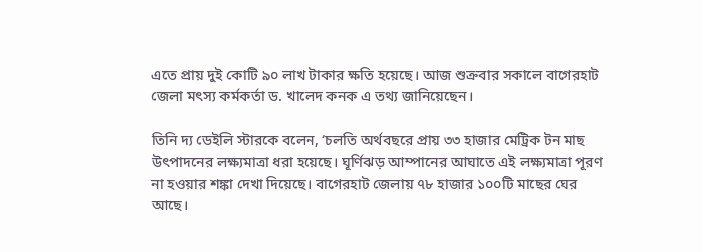এতে প্রায় দুই কোটি ৯০ লাখ টাকার ক্ষতি হয়েছে। আজ শুক্রবার সকালে বাগেরহাট জেলা মৎস্য কর্মকর্তা ড. খালেদ কনক এ তথ্য জানিয়েছেন।

তিনি দ্য ডেইলি স্টারকে বলেন, ‘চলতি অর্থবছরে প্রায় ৩৩ হাজার মেট্রিক টন মাছ উৎপাদনের লক্ষ্যমাত্রা ধরা হয়েছে। ঘূর্ণিঝড় আম্পানের আঘাতে এই লক্ষ্যমাত্রা পূরণ না হওয়ার শঙ্কা দেখা দিয়েছে। বাগেরহাট জেলায় ৭৮ হাজার ১০০টি মাছের ঘের আছে।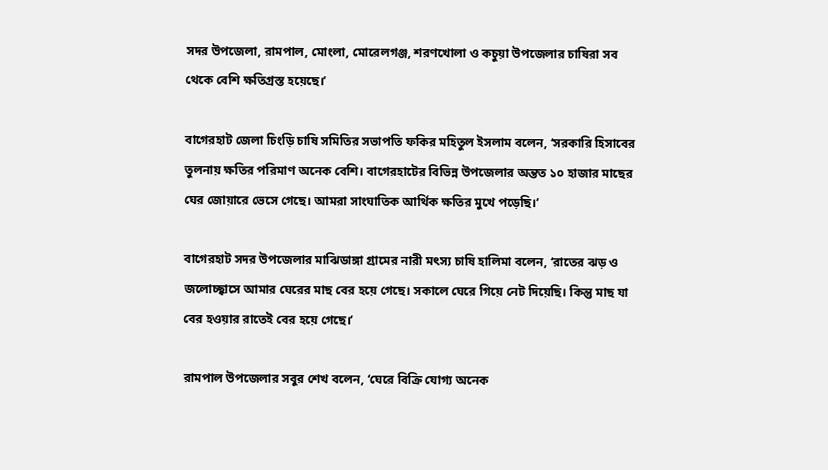সদর উপজেলা, রামপাল, মোংলা, মোরেলগঞ্জ, শরণখোলা ও কচুয়া উপজেলার চাষিরা সব থেকে বেশি ক্ষতিগ্রস্ত হয়েছে।’

বাগেরহাট জেলা চিংড়ি চাষি সমিতির সভাপতি ফকির মহিতুল ইসলাম বলেন, ‘সরকারি হিসাবের তুলনায় ক্ষতির পরিমাণ অনেক বেশি। বাগেরহাটের বিভিন্ন উপজেলার অন্তত ১০ হাজার মাছের ঘের জোয়ারে ভেসে গেছে। আমরা সাংঘাতিক আর্থিক ক্ষতির মুখে পড়েছি।’

বাগেরহাট সদর উপজেলার মাঝিডাঙ্গা গ্রামের নারী মৎস্য চাষি হালিমা বলেন, ‘রাতের ঝড় ও জলোচ্ছ্বাসে আমার ঘেরের মাছ বের হয়ে গেছে। সকালে ঘেরে গিয়ে নেট দিয়েছি। কিন্তু মাছ যা বের হওয়ার রাতেই বের হয়ে গেছে।’

রামপাল উপজেলার সবুর শেখ বলেন, ‘ঘেরে বিক্রি যোগ্য অনেক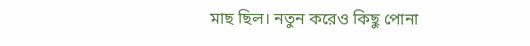মাছ ছিল। নতুন করেও কিছু পোনা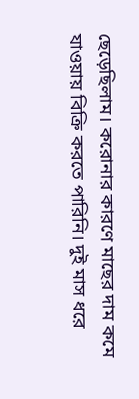ছেড়েছিলাম। করোনার কারণে মাছের দাম কমে যাওয়ায় বিক্রি করতে পারিনি। দুই মাস ধরে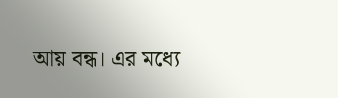আয় বন্ধ। এর মধ্যে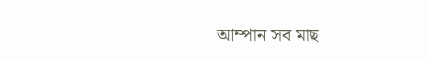আম্পান সব মাছ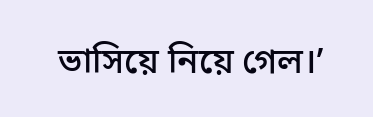ভাসিয়ে নিয়ে গেল।’